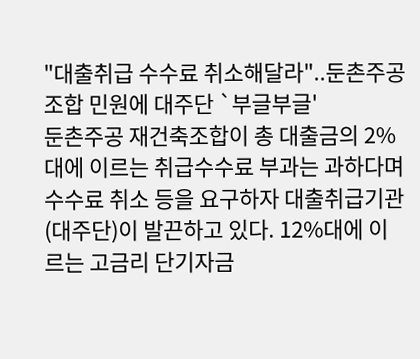"대출취급 수수료 취소해달라"..둔촌주공조합 민원에 대주단 `부글부글'
둔촌주공 재건축조합이 총 대출금의 2%대에 이르는 취급수수료 부과는 과하다며 수수료 취소 등을 요구하자 대출취급기관(대주단)이 발끈하고 있다. 12%대에 이르는 고금리 단기자금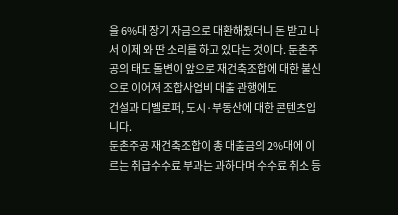을 6%대 장기 자금으로 대환해줬더니 돈 받고 나서 이제 와 딴 소리를 하고 있다는 것이다. 둔촌주공의 태도 돌변이 앞으로 재건축조합에 대한 불신으로 이어져 조합사업비 대출 관행에도
건설과 디벨로퍼, 도시·부동산에 대한 콘텐츠입니다.
둔촌주공 재건축조합이 총 대출금의 2%대에 이르는 취급수수료 부과는 과하다며 수수료 취소 등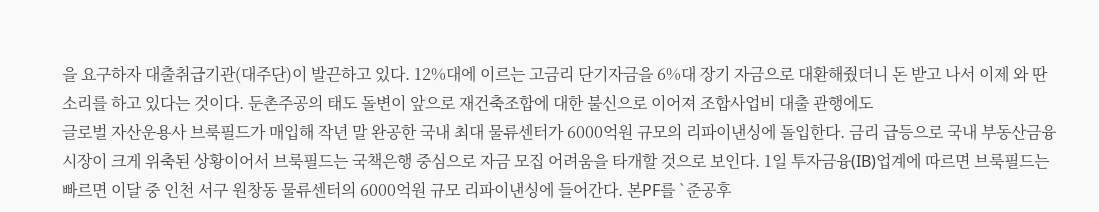을 요구하자 대출취급기관(대주단)이 발끈하고 있다. 12%대에 이르는 고금리 단기자금을 6%대 장기 자금으로 대환해줬더니 돈 받고 나서 이제 와 딴 소리를 하고 있다는 것이다. 둔촌주공의 태도 돌변이 앞으로 재건축조합에 대한 불신으로 이어져 조합사업비 대출 관행에도
글로벌 자산운용사 브룩필드가 매입해 작년 말 완공한 국내 최대 물류센터가 6000억원 규모의 리파이낸싱에 돌입한다. 금리 급등으로 국내 부동산금융시장이 크게 위축된 상황이어서 브룩필드는 국책은행 중심으로 자금 모집 어려움을 타개할 것으로 보인다. 1일 투자금융(IB)업계에 따르면 브룩필드는 빠르면 이달 중 인천 서구 원창동 물류센터의 6000억원 규모 리파이낸싱에 들어간다. 본PF를 `준공후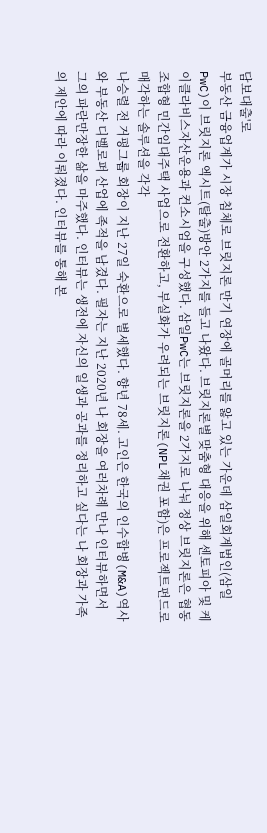담보대출'로
부동산 금융업계가 시장 침체로 브릿지론 만기 연장에 골머리를 앓고 있는 가운데 삼일회계법인(삼일PwC)이 브릿지론 엑시트(탈출)방안 2가지를 들고 나왔다. 브릿지론별 맞춤형 대응을 위해 센토피아 및 케이클라비스자산운용과 컨소시엄을 구성했다. 삼일PwC는 브릿지론을 2가지로 나눠 정상 브릿지론은 협동조합형 민간임대주택 사업으로 전환하고, 부실화가 우려되는 브릿지론(NPL채권 포함)은 프로젝트펀드로 매각하는 솔루션을 각각
나승렬 전 거평그룹 회장이 지난 27일 숙환으로 별세했다. 향년 78세. 고인은 한국의 인수합병(M&A)역사와 부동산 디벨로퍼 산업에 족적을 남겼다. 필자는 지난 2020년 나 회장을 여러차례 만나 인터뷰하면서 그의 파란만장한 삶을 마주했다. 인터뷰는 생전에 자신의 일생과 공과를 정리하고 싶다는 나 회장과 가족의 제안에 따라 이뤄졌다. 인터뷰를 통해 본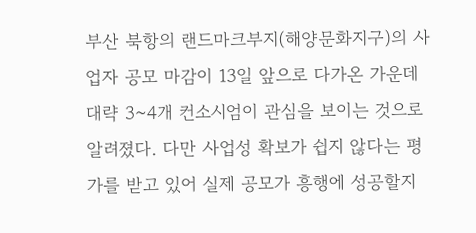부산 북항의 랜드마크부지(해양문화지구)의 사업자 공모 마감이 13일 앞으로 다가온 가운데 대략 3~4개 컨소시엄이 관심을 보이는 것으로 알려졌다. 다만 사업성 확보가 쉽지 않다는 평가를 받고 있어 실제 공모가 흥행에 성공할지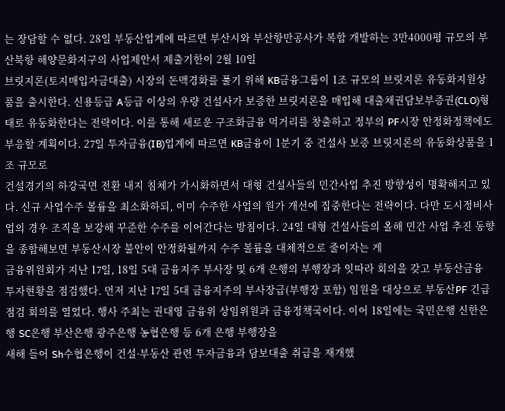는 장담할 수 없다. 28일 부동산업계에 따르면 부산시와 부산항만공사가 복합 개발하는 3만4000평 규모의 부산북항 해양문화지구의 사업제안서 제출기한이 2월 10일
브릿지론(토지매입자금대출) 시장의 돈맥경화를 풀기 위해 KB금융그룹이 1조 규모의 브릿지론 유동화지원상품을 출시한다. 신용등급 A등급 이상의 우량 건설사가 보증한 브릿지론을 매입해 대출채권담보부증권(CLO)형태로 유동화한다는 전략이다. 이를 통해 새로운 구조화금융 먹거리를 창출하고 정부의 PF시장 안정화정책에도 부응할 계획이다. 27일 투자금융(IB)업계에 따르면 KB금융이 1분기 중 건설사 보증 브릿지론의 유동화상품을 1조 규모로
건설경기의 하강국면 전환 내지 침체가 가시화하면서 대형 건설사들의 민간사업 추진 방향성이 명확해지고 있다. 신규 사업수주 볼륨을 최소화하되, 이미 수주한 사업의 원가 개선에 집중한다는 전략이다. 다만 도시정비사업의 경우 조직을 보강해 꾸준한 수주를 이어간다는 방침이다. 24일 대형 건설사들의 올해 민간 사업 추진 동향을 종합해보면 부동산시장 불안이 안정화될까지 수주 볼륨을 대체적으로 줄이자는 게
금융위원회가 지난 17일, 18일 5대 금융지주 부사장 및 6개 은행의 부행장과 잇따라 회의을 갖고 부동산금융 투자현황을 점검했다. 먼저 지난 17일 5대 금융지주의 부사장급(부행장 포함) 임원을 대상으로 부동산PF 긴급 점검 회의를 열었다. 행사 주최는 권대영 금융위 상임위원과 금융정책국이다. 이어 18일에는 국민은행 신한은행 SC은행 부산은행 광주은행 농협은행 등 6개 은행 부행장을
새해 들어 Sh수협은행이 건설·부동산 관련 투자금융과 담보대출 취급을 재개했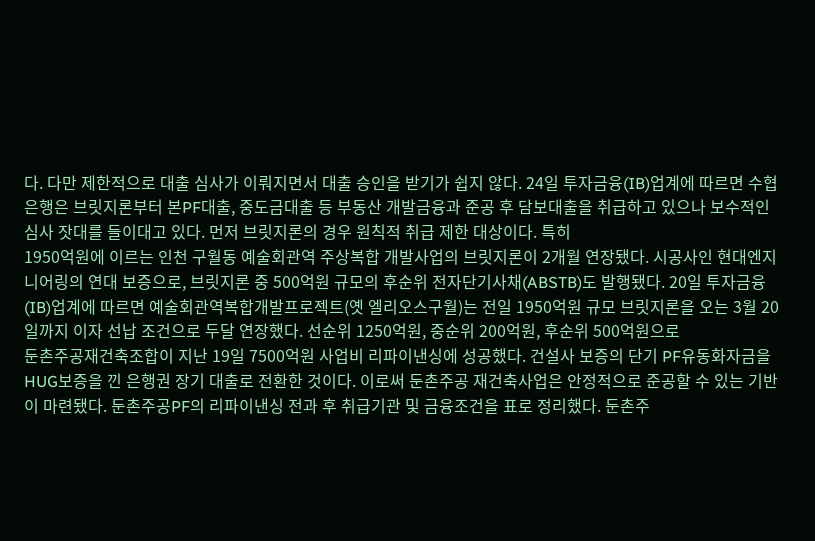다. 다만 제한적으로 대출 심사가 이뤄지면서 대출 승인을 받기가 쉽지 않다. 24일 투자금융(IB)업계에 따르면 수협은행은 브릿지론부터 본PF대출, 중도금대출 등 부동산 개발금융과 준공 후 담보대출을 취급하고 있으나 보수적인 심사 잣대를 들이대고 있다. 먼저 브릿지론의 경우 원칙적 취급 제한 대상이다. 특히
1950억원에 이르는 인천 구월동 예술회관역 주상복합 개발사업의 브릿지론이 2개월 연장됐다. 시공사인 현대엔지니어링의 연대 보증으로, 브릿지론 중 500억원 규모의 후순위 전자단기사채(ABSTB)도 발행됐다. 20일 투자금융(IB)업계에 따르면 예술회관역복합개발프로젝트(옛 엘리오스구월)는 전일 1950억원 규모 브릿지론을 오는 3월 20일까지 이자 선납 조건으로 두달 연장했다. 선순위 1250억원, 중순위 200억원, 후순위 500억원으로
둔촌주공재건축조합이 지난 19일 7500억원 사업비 리파이낸싱에 성공했다. 건설사 보증의 단기 PF유동화자금을 HUG보증을 낀 은행권 장기 대출로 전환한 것이다. 이로써 둔촌주공 재건축사업은 안정적으로 준공할 수 있는 기반이 마련됐다. 둔촌주공PF의 리파이낸싱 전과 후 취급기관 및 금융조건을 표로 정리했다. 둔촌주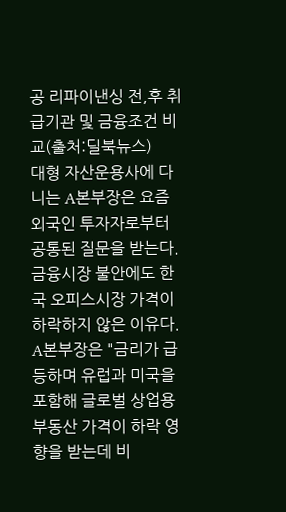공 리파이낸싱 전,후 취급기관 및 금융조건 비교(출처:딜북뉴스)
대형 자산운용사에 다니는 A본부장은 요즘 외국인 투자자로부터 공통된 질문을 받는다. 금융시장 불안에도 한국 오피스시장 가격이 하락하지 않은 이유다. A본부장은 "금리가 급등하며 유럽과 미국을 포함해 글로벌 상업용 부동산 가격이 하락 영향을 받는데 비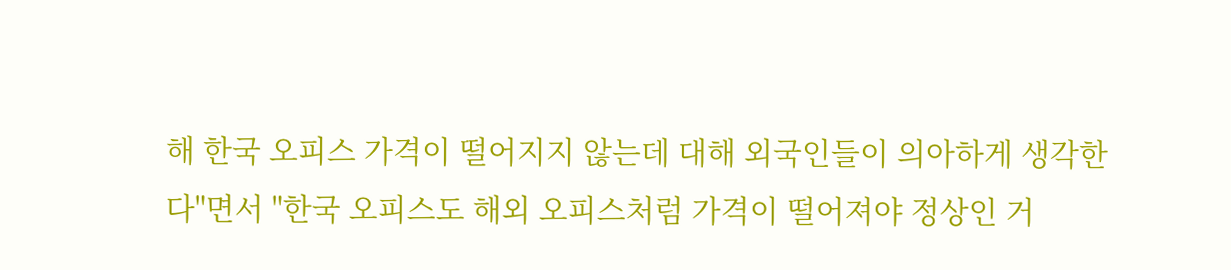해 한국 오피스 가격이 떨어지지 않는데 대해 외국인들이 의아하게 생각한다"면서 "한국 오피스도 해외 오피스처럼 가격이 떨어져야 정상인 거